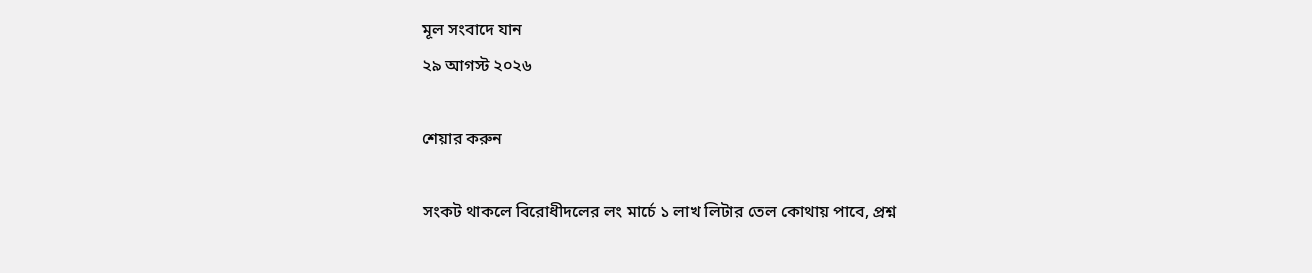মূল সংবাদে যান
২৯ আগস্ট ২০২৬

শেয়ার করুন

সংকট থাকলে বিরোধীদলের লং মার্চে ১ লাখ লিটার তেল কোথায় পাবে, প্রশ্ন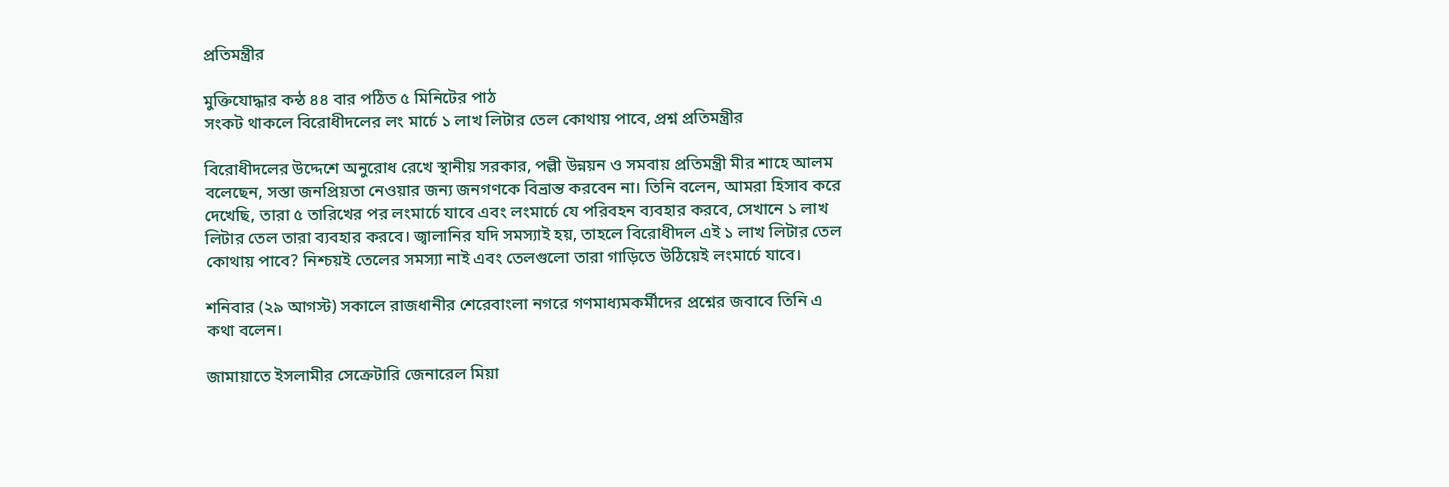প্রতিমন্ত্রীর

মুক্তিযোদ্ধার কন্ঠ ৪৪ বার পঠিত ৫ মিনিটের পাঠ
সংকট থাকলে বিরোধীদলের লং মার্চে ১ লাখ লিটার তেল কোথায় পাবে, প্রশ্ন প্রতিমন্ত্রীর

বিরোধীদলের উদ্দেশে অনুরোধ রেখে স্থানীয় সরকার, পল্লী উন্নয়ন ও সমবায় প্রতিমন্ত্রী মীর শাহে আলম বলেছেন, সস্তা জনপ্রিয়তা নেওয়ার জন্য জনগণকে বিভ্রান্ত করবেন না। তিনি বলেন, আমরা হিসাব করে দেখেছি, তারা ৫ তারিখের পর লংমার্চে যাবে এবং লংমার্চে যে পরিবহন ব্যবহার করবে, সেখানে ১ লাখ লিটার তেল তারা ব্যবহার করবে। জ্বালানির যদি সমস্যাই হয়, তাহলে বিরোধীদল এই ১ লাখ লিটার তেল কোথায় পাবে? নিশ্চয়ই তেলের সমস্যা নাই এবং তেলগুলো তারা গাড়িতে উঠিয়েই লংমার্চে যাবে।

শনিবার (২৯ আগস্ট) সকালে রাজধানীর শেরেবাংলা নগরে গণমাধ্যমকর্মীদের প্রশ্নের জবাবে তিনি এ কথা বলেন।

জামায়াতে ইসলামীর সেক্রেটারি জেনারেল মিয়া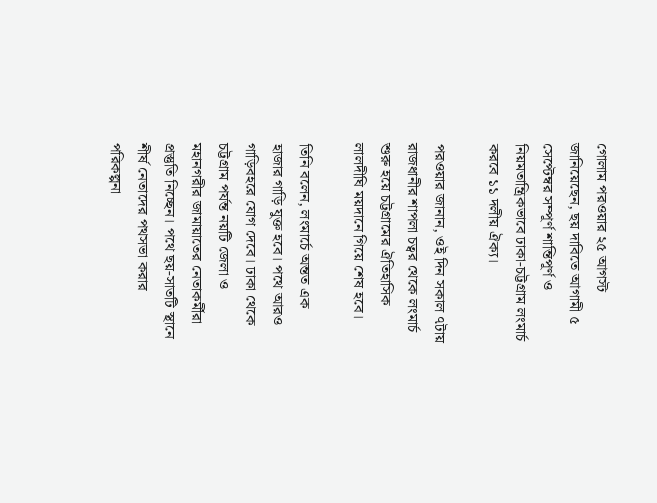গোলাম পরওয়ার ২৫ আগস্ট জানিয়েছেন, ছয় দাবিতে আগামী ৫ সেপ্টেম্বর সম্পূর্ণ শান্তিপূর্ণ ও নিয়মতান্ত্রিকভাবে ঢাকা-চট্টগ্রাম লংমার্চ করবে ১১ দলীয় ঐক্য।

পরওয়ার জানান, ওই দিন সকাল ৭টায় রাজধানীর শাপলা চত্বর থেকে লংমার্চ শুরু হয়ে চট্টগ্রামের ঐতিহাসিক লালদীঘি ময়দানে গিয়ে শেষ হবে।

তিনি বলেন, লংমার্চে অন্তত এক হাজার গাড়ি যুক্ত হবে। পথে আরও গাড়িবহরে যোগ দেবে। ঢাকা থেকে চট্টগ্রাম পর্যন্ত নয়টি জেলা ও মহানগরীর জামায়াতের নেতাকর্মীরা প্রস্তুতি নিচ্ছেন। পথে ছয়-সাতটি স্থানে শীর্ষ নেতাদের পথসভা করার পরিকল্পনা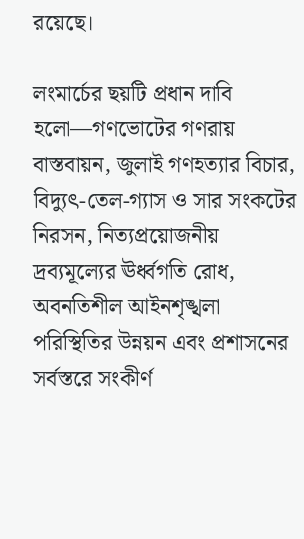রয়েছে।

লংমার্চের ছয়টি প্রধান দাবি হলো—গণভোটের গণরায় বাস্তবায়ন, জুলাই গণহত্যার বিচার, বিদ্যুৎ-তেল-গ্যাস ও সার সংকটের নিরসন, নিত্যপ্রয়োজনীয় দ্রব্যমূল্যের ঊর্ধ্বগতি রোধ, অবনতিশীল আইনশৃঙ্খলা পরিস্থিতির উন্নয়ন এবং প্রশাসনের সর্বস্তরে সংকীর্ণ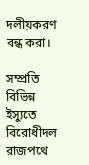দলীয়করণ বন্ধ করা।

সম্প্রতি বিভিন্ন ইস্যুতে বিরোধীদল রাজপথে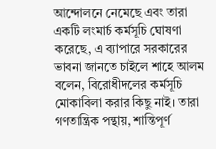আন্দোলনে নেমেছে এবং তারা একটি লংমার্চ কর্মসূচি ঘোষণা করেছে, এ ব্যাপারে সরকারের ভাবনা জানতে চাইলে শাহে আলম বলেন, বিরোধীদলের কর্মসূচি মোকাবিলা করার কিছু নাই। তারা গণতান্ত্রিক পন্থায়, শান্তিপূর্ণ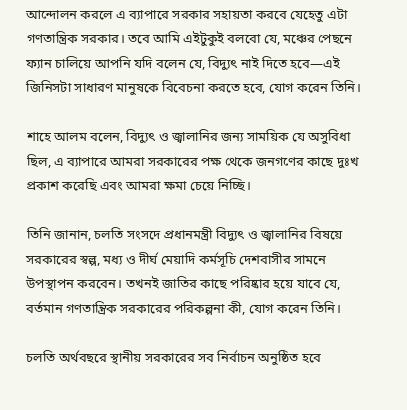আন্দোলন করলে এ ব্যাপারে সরকার সহায়তা করবে যেহেতু এটা গণতান্ত্রিক সরকার। তবে আমি এইটুকুই বলবো যে, মঞ্চের পেছনে ফ্যান চালিয়ে আপনি যদি বলেন যে, বিদ্যুৎ নাই দিতে হবে—এই জিনিসটা সাধারণ মানুষকে বিবেচনা করতে হবে, যোগ করেন তিনি।

শাহে আলম বলেন, বিদ্যুৎ ও জ্বালানির জন্য সাময়িক যে অসুবিধা ছিল, এ ব্যাপারে আমরা সরকারের পক্ষ থেকে জনগণের কাছে দুঃখ প্রকাশ করেছি এবং আমরা ক্ষমা চেয়ে নিচ্ছি।

তিনি জানান, চলতি সংসদে প্রধানমন্ত্রী বিদ্যুৎ ও জ্বালানির বিষয়ে সরকারের স্বল্প, মধ্য ও দীর্ঘ মেয়াদি কর্মসূচি দেশবাসীর সামনে উপস্থাপন করবেন। তখনই জাতির কাছে পরিষ্কার হয়ে যাবে যে, বর্তমান গণতান্ত্রিক সরকারের পরিকল্পনা কী, যোগ করেন তিনি।

চলতি অর্থবছরে স্থানীয় সরকারের সব নির্বাচন অনুষ্ঠিত হবে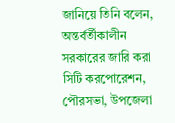জানিয়ে তিনি বলেন, অন্তর্বর্তীকালীন সরকারের জারি করা সিটি করপোরেশন, পৌরসভা, উপজেলা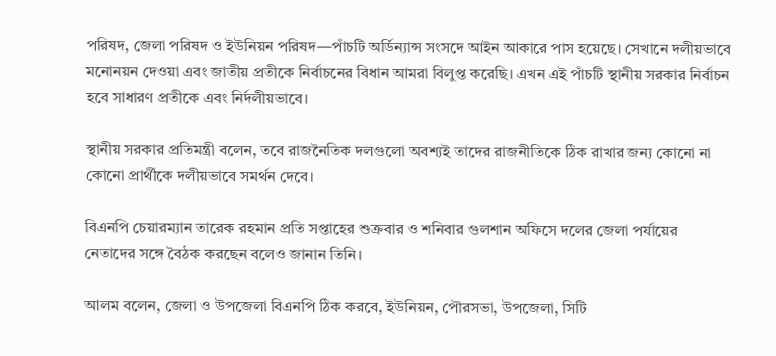পরিষদ, জেলা পরিষদ ও ইউনিয়ন পরিষদ—পাঁচটি অর্ডিন্যান্স সংসদে আইন আকারে পাস হয়েছে। সেখানে দলীয়ভাবে মনোনয়ন দেওয়া এবং জাতীয় প্রতীকে নির্বাচনের বিধান আমরা বিলুপ্ত করেছি। এখন এই পাঁচটি স্থানীয় সরকার নির্বাচন হবে সাধারণ প্রতীকে এবং নির্দলীয়ভাবে।

স্থানীয় সরকার প্রতিমন্ত্রী বলেন, তবে রাজনৈতিক দলগুলো অবশ্যই তাদের রাজনীতিকে ঠিক রাখার জন্য কোনো না কোনো প্রার্থীকে দলীয়ভাবে সমর্থন দেবে।

বিএনপি চেয়ারম্যান তারেক রহমান প্রতি সপ্তাহের শুক্রবার ও শনিবার গুলশান অফিসে দলের জেলা পর্যায়ের নেতাদের সঙ্গে বৈঠক করছেন বলেও জানান তিনি।

আলম বলেন, জেলা ও উপজেলা বিএনপি ঠিক করবে, ইউনিয়ন, পৌরসভা, উপজেলা, সিটি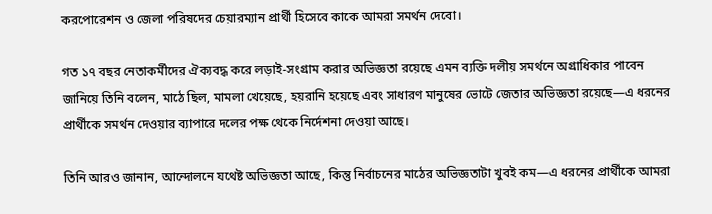করপোরেশন ও জেলা পরিষদের চেয়ারম্যান প্রার্থী হিসেবে কাকে আমরা সমর্থন দেবো।

গত ১৭ বছর নেতাকর্মীদের ঐক্যবদ্ধ করে লড়াই-সংগ্রাম করার অভিজ্ঞতা রয়েছে এমন ব্যক্তি দলীয় সমর্থনে অগ্রাধিকার পাবেন জানিয়ে তিনি বলেন, মাঠে ছিল, মামলা খেয়েছে, হয়রানি হয়েছে এবং সাধারণ মানুষের ভোটে জেতার অভিজ্ঞতা রয়েছে—এ ধরনের প্রার্থীকে সমর্থন দেওয়ার ব্যাপারে দলের পক্ষ থেকে নির্দেশনা দেওয়া আছে।

তিনি আরও জানান, আন্দোলনে যথেষ্ট অভিজ্ঞতা আছে, কিন্তু নির্বাচনের মাঠের অভিজ্ঞতাটা খুবই কম—এ ধরনের প্রার্থীকে আমরা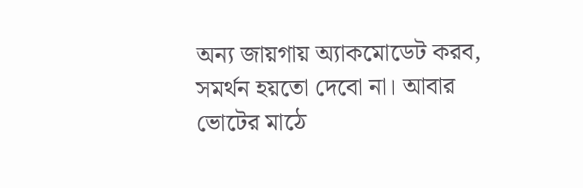অন্য জায়গায় অ্যাকমোডেট করব, সমর্থন হয়তো দেবো না। আবার ভোটের মাঠে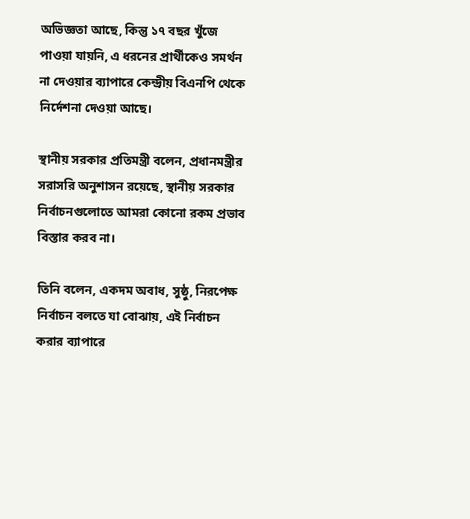অভিজ্ঞতা আছে, কিন্তু ১৭ বছর খুঁজে পাওয়া যায়নি, এ ধরনের প্রার্থীকেও সমর্থন না দেওয়ার ব্যাপারে কেন্দ্রীয় বিএনপি থেকে নির্দেশনা দেওয়া আছে।

স্থানীয় সরকার প্রতিমন্ত্রী বলেন, প্রধানমন্ত্রীর সরাসরি অনুশাসন রয়েছে, স্থানীয় সরকার নির্বাচনগুলোতে আমরা কোনো রকম প্রভাব বিস্তার করব না।

তিনি বলেন, একদম অবাধ, সুষ্ঠু, নিরপেক্ষ নির্বাচন বলতে যা বোঝায়, এই নির্বাচন করার ব্যাপারে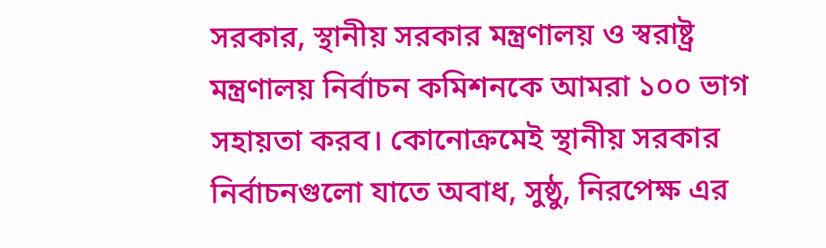সরকার, স্থানীয় সরকার মন্ত্রণালয় ও স্বরাষ্ট্র মন্ত্রণালয় নির্বাচন কমিশনকে আমরা ১০০ ভাগ সহায়তা করব। কোনোক্রমেই স্থানীয় সরকার নির্বাচনগুলো যাতে অবাধ, সুষ্ঠু, নিরপেক্ষ এর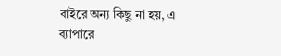বাইরে অন্য কিছু না হয়, এ ব্যাপারে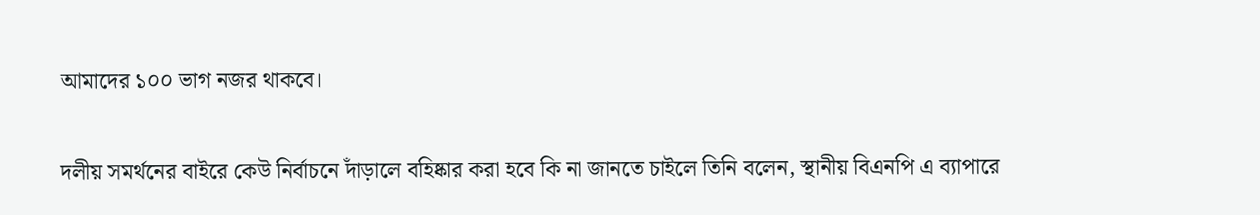আমাদের ১০০ ভাগ নজর থাকবে।

দলীয় সমর্থনের বাইরে কেউ নির্বাচনে দাঁড়ালে বহিষ্কার করা হবে কি না জানতে চাইলে তিনি বলেন, স্থানীয় বিএনপি এ ব্যাপারে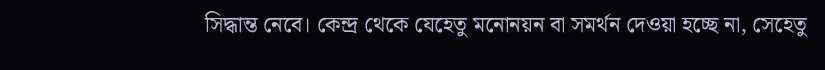সিদ্ধান্ত নেবে। কেন্দ্র থেকে যেহেতু মনোনয়ন বা সমর্থন দেওয়া হচ্ছে না, সেহেতু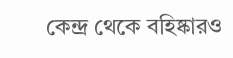কেন্দ্র থেকে বহিষ্কারও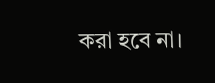করা হবে না।